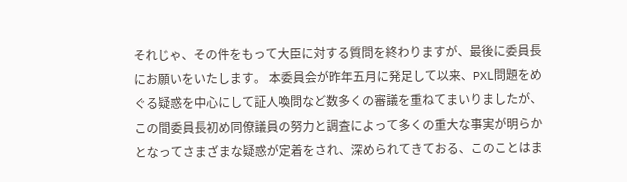それじゃ、その件をもって大臣に対する質問を終わりますが、最後に委員長にお願いをいたします。 本委員会が昨年五月に発足して以来、PXL問題をめぐる疑惑を中心にして証人喚問など数多くの審議を重ねてまいりましたが、この間委員長初め同僚議員の努力と調査によって多くの重大な事実が明らかとなってさまざまな疑惑が定着をされ、深められてきておる、このことはま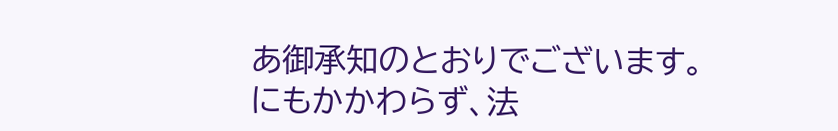あ御承知のとおりでございます。にもかかわらず、法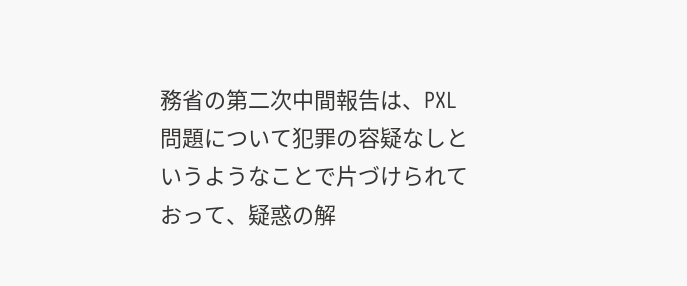務省の第二次中間報告は、PXL問題について犯罪の容疑なしというようなことで片づけられておって、疑惑の解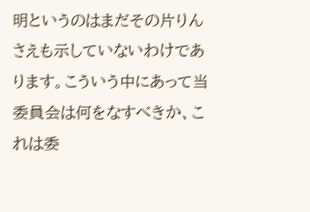明というのはまだその片りんさえも示していないわけであります。こういう中にあって当委員会は何をなすべきか、これは委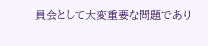員会として大変重要な問題であり